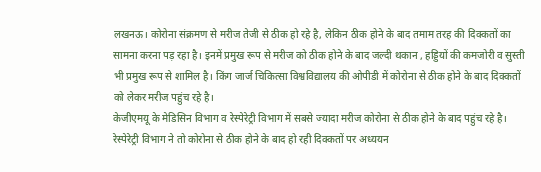लखनऊ। कोरोना संक्रमण से मरीज तेजी से ठीक हो रहे है, लेकिन ठीक होने के बाद तमाम तरह की दिक्कतों का सामना करना पड़ रहा है। इनमें प्रमुख रूप से मरीज को ठीक होने के बाद जल्दी थकान , हड्डियों की कमजोरी व सुस्ती भी प्रमुख रूप से शामिल है। किंग जार्ज चिकित्सा विश्वविद्यालय की ओपीडी में कोरोना से ठीक होने के बाद दिक्कतों को लेकर मरीज पहुंच रहे है।
केजीएमयू के मेडिसिन विभाग व रेस्पेरेट्री विभाग में सबसे ज्यादा मरीज कोरोना से ठीक होने के बाद पहुंच रहे है। रेस्पेरेट्री विभाग ने तो कोरोना से ठीक होने के बाद हो रही दिक्कतों पर अध्ययन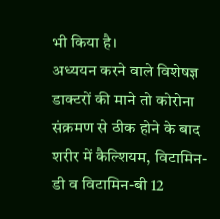भी किया है।
अध्ययन करने वाले विशेषज्ञ डाक्टरों की माने तो कोरोना संक्रमण से ठीक होने के बाद शरीर में कैल्शियम, विटामिन-डी व विटामिन-बी 12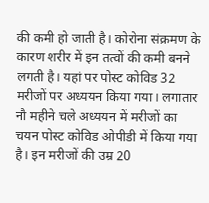की कमी हो जाती है। कोरोना संक्रमण के कारण शरीर में इन तत्वों की कमी बनने लगती है। यहां पर पोस्ट कोविड 32 मरीजों पर अध्ययन किया गया। लगातार नौ महीने चले अध्ययन में मरीजों का चयन पोस्ट कोविड ओपीडी में किया गया है। इन मरीजों की उम्र 20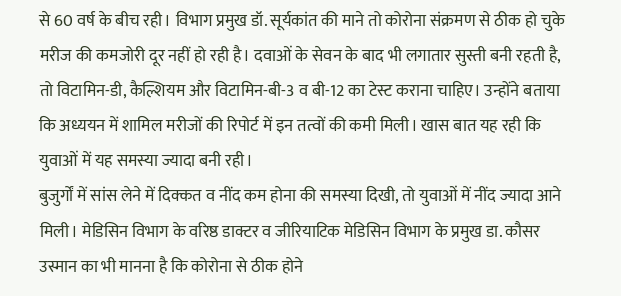से 60 वर्ष के बीच रही। विभाग प्रमुख डॉ. सूर्यकांत की माने तो कोरोना संक्रमण से ठीक हो चुके मरीज की कमजोरी दूर नहीं हो रही है। दवाओं के सेवन के बाद भी लगातार सुस्ती बनी रहती है, तो विटामिन-डी, कैल्शियम और विटामिन-बी-3 व बी-12 का टेस्ट कराना चाहिए। उन्होंने बताया कि अध्ययन में शामिल मरीजों की रिपोर्ट में इन तत्वों की कमी मिली। खास बात यह रही कि युवाओं में यह समस्या ज्यादा बनी रही।
बुजुर्गों में सांस लेने में दिक्कत व नींद कम होना की समस्या दिखी, तो युवाओं में नींद ज्यादा आने मिली। मेडिसिन विभाग के वरिष्ठ डाक्टर व जीरियाटिक मेडिसिन विभाग के प्रमुख डा. कौसर उस्मान का भी मानना है कि कोरोना से ठीक होने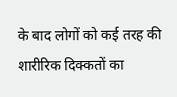के बाद लोगों को कई तरह की शारीरिक दिक्कतों का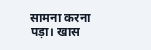सामना करना पड़ा। खास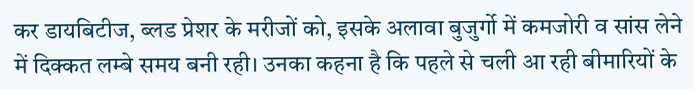कर डायबिटीज, ब्लड प्रेशर के मरीजों को, इसके अलावा बुजुर्गो में कमजोरी व सांस लेने में दिक्कत लम्बे समय बनी रही। उनका कहना है कि पहले से चली आ रही बीमारियों के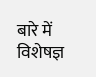बारे में विशेषज्ञ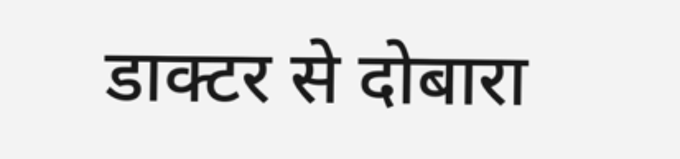डाक्टर से दोबारा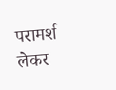परामर्श लेकर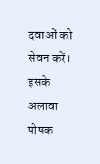दवाओं को सेवन करें। इसके अलावा पोषक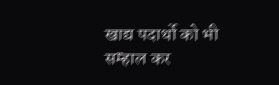खाद्य पदार्थो को भी सम्हाल कर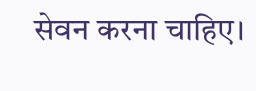सेवन करना चाहिए।